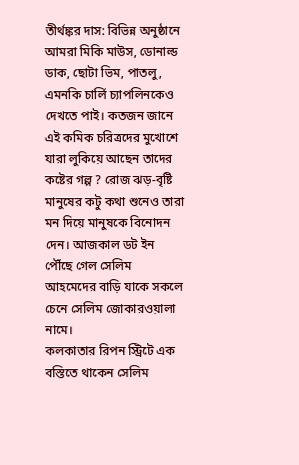তীর্থঙ্কর দাস: বিভিন্ন অনুষ্ঠানে আমরা মিকি মাউস, ডোনাল্ড ডাক, ছোটা ভিম, পাতলু, এমনকি চার্লি চ্যাপলিনকেও দেখতে পাই। কতজন জানে এই কমিক চরিত্রদের মুখোশে যারা লুকিয়ে আছেন তাদের কষ্টের গল্প ? রোজ ঝড়-বৃষ্টি মানুষের কটু কথা শুনেও তারা মন দিয়ে মানুষকে বিনোদন দেন। আজকাল ডট ইন পৌঁছে গেল সেলিম আহমেদের বাড়ি যাকে সকলে চেনে সেলিম জোকারওয়ালা নামে।
কলকাতার রিপন স্ট্রিটে এক বস্তিতে থাকেন সেলিম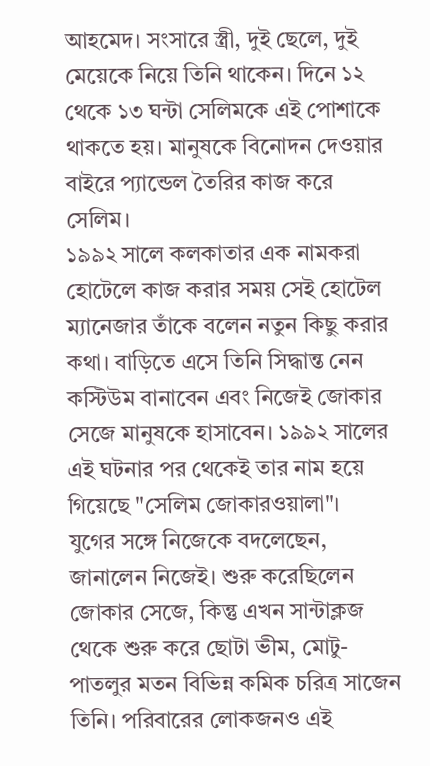আহমেদ। সংসারে স্ত্রী, দুই ছেলে, দুই মেয়েকে নিয়ে তিনি থাকেন। দিনে ১২ থেকে ১৩ ঘন্টা সেলিমকে এই পোশাকে থাকতে হয়। মানুষকে বিনোদন দেওয়ার বাইরে প্যান্ডেল তৈরির কাজ করে সেলিম।
১৯৯২ সালে কলকাতার এক নামকরা হোটেলে কাজ করার সময় সেই হোটেল ম্যানেজার তাঁকে বলেন নতুন কিছু করার কথা। বাড়িতে এসে তিনি সিদ্ধান্ত নেন কস্টিউম বানাবেন এবং নিজেই জোকার সেজে মানুষকে হাসাবেন। ১৯৯২ সালের এই ঘটনার পর থেকেই তার নাম হয়ে গিয়েছে "সেলিম জোকারওয়ালা"।
যুগের সঙ্গে নিজেকে বদলেছেন, জানালেন নিজেই। শুরু করেছিলেন জোকার সেজে, কিন্তু এখন সান্টাক্লজ থেকে শুরু করে ছোটা ভীম, মোটু-পাতলুর মতন বিভিন্ন কমিক চরিত্র সাজেন তিনি। পরিবারের লোকজনও এই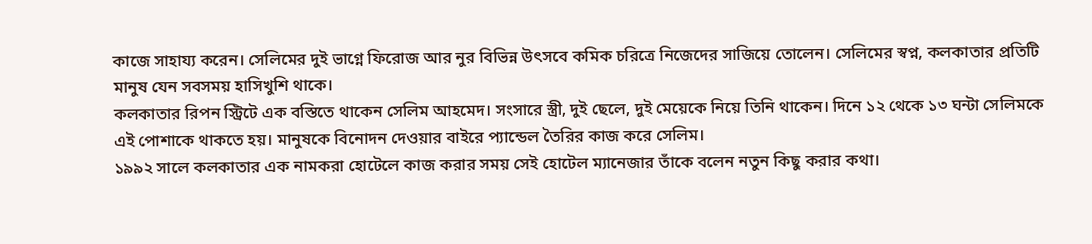কাজে সাহায্য করেন। সেলিমের দুই ভাগ্নে ফিরোজ আর নুর বিভিন্ন উৎসবে কমিক চরিত্রে নিজেদের সাজিয়ে তোলেন। সেলিমের স্বপ্ন, কলকাতার প্রতিটি মানুষ যেন সবসময় হাসিখুশি থাকে।
কলকাতার রিপন স্ট্রিটে এক বস্তিতে থাকেন সেলিম আহমেদ। সংসারে স্ত্রী, দুই ছেলে, দুই মেয়েকে নিয়ে তিনি থাকেন। দিনে ১২ থেকে ১৩ ঘন্টা সেলিমকে এই পোশাকে থাকতে হয়। মানুষকে বিনোদন দেওয়ার বাইরে প্যান্ডেল তৈরির কাজ করে সেলিম।
১৯৯২ সালে কলকাতার এক নামকরা হোটেলে কাজ করার সময় সেই হোটেল ম্যানেজার তাঁকে বলেন নতুন কিছু করার কথা।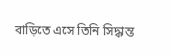বাড়িতে এসে তিনি সিদ্ধান্ত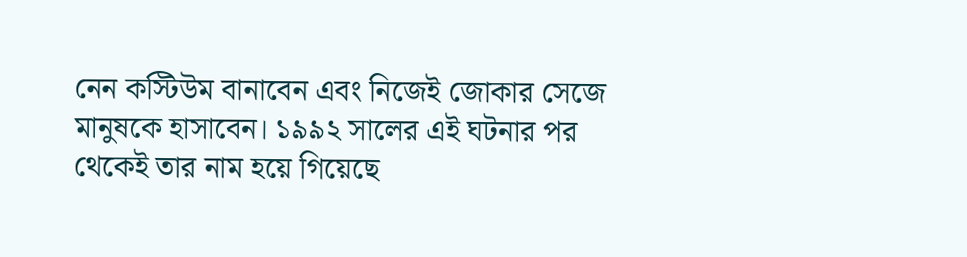নেন কস্টিউম বানাবেন এবং নিজেই জোকার সেজে মানুষকে হাসাবেন। ১৯৯২ সালের এই ঘটনার পর থেকেই তার নাম হয়ে গিয়েছে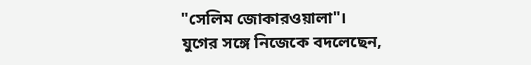"সেলিম জোকারওয়ালা"।
যুগের সঙ্গে নিজেকে বদলেছেন,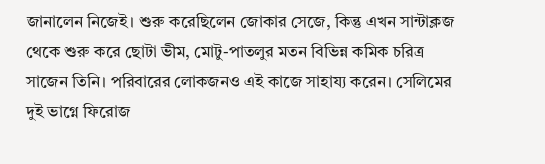জানালেন নিজেই। শুরু করেছিলেন জোকার সেজে, কিন্তু এখন সান্টাক্লজ থেকে শুরু করে ছোটা ভীম, মোটু-পাতলুর মতন বিভিন্ন কমিক চরিত্র সাজেন তিনি। পরিবারের লোকজনও এই কাজে সাহায্য করেন। সেলিমের দুই ভাগ্নে ফিরোজ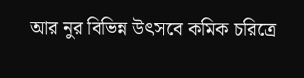আর নুর বিভিন্ন উৎসবে কমিক চরিত্রে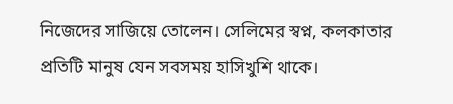নিজেদের সাজিয়ে তোলেন। সেলিমের স্বপ্ন, কলকাতার প্রতিটি মানুষ যেন সবসময় হাসিখুশি থাকে।